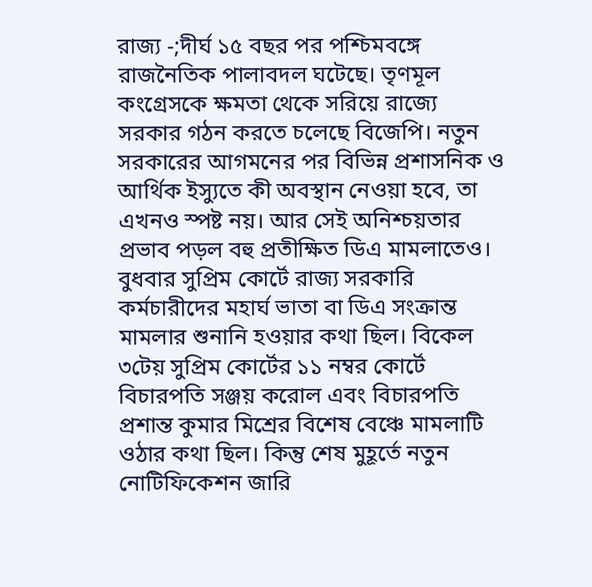রাজ্য -;দীর্ঘ ১৫ বছর পর পশ্চিমবঙ্গে রাজনৈতিক পালাবদল ঘটেছে। তৃণমূল কংগ্রেসকে ক্ষমতা থেকে সরিয়ে রাজ্যে সরকার গঠন করতে চলেছে বিজেপি। নতুন সরকারের আগমনের পর বিভিন্ন প্রশাসনিক ও আর্থিক ইস্যুতে কী অবস্থান নেওয়া হবে, তা এখনও স্পষ্ট নয়। আর সেই অনিশ্চয়তার প্রভাব পড়ল বহু প্রতীক্ষিত ডিএ মামলাতেও।
বুধবার সুপ্রিম কোর্টে রাজ্য সরকারি কর্মচারীদের মহার্ঘ ভাতা বা ডিএ সংক্রান্ত মামলার শুনানি হওয়ার কথা ছিল। বিকেল ৩টেয় সুপ্রিম কোর্টের ১১ নম্বর কোর্টে বিচারপতি সঞ্জয় করোল এবং বিচারপতি প্রশান্ত কুমার মিশ্রের বিশেষ বেঞ্চে মামলাটি ওঠার কথা ছিল। কিন্তু শেষ মুহূর্তে নতুন নোটিফিকেশন জারি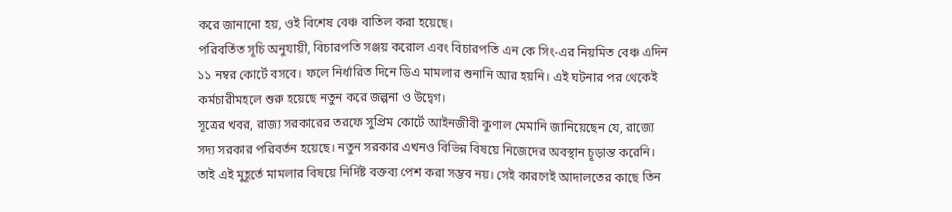করে জানানো হয়, ওই বিশেষ বেঞ্চ বাতিল করা হয়েছে।
পরিবর্তিত সূচি অনুযায়ী, বিচারপতি সঞ্জয় করোল এবং বিচারপতি এন কে সিং-এর নিয়মিত বেঞ্চ এদিন ১১ নম্বর কোর্টে বসবে। ফলে নির্ধারিত দিনে ডিএ মামলার শুনানি আর হয়নি। এই ঘটনার পর থেকেই কর্মচারীমহলে শুরু হয়েছে নতুন করে জল্পনা ও উদ্বেগ।
সূত্রের খবর, রাজ্য সরকারের তরফে সুপ্রিম কোর্টে আইনজীবী কুণাল মেমানি জানিয়েছেন যে, রাজ্যে সদ্য সরকার পরিবর্তন হয়েছে। নতুন সরকার এখনও বিভিন্ন বিষয়ে নিজেদের অবস্থান চূড়ান্ত করেনি। তাই এই মুহূর্তে মামলার বিষয়ে নির্দিষ্ট বক্তব্য পেশ করা সম্ভব নয়। সেই কারণেই আদালতের কাছে তিন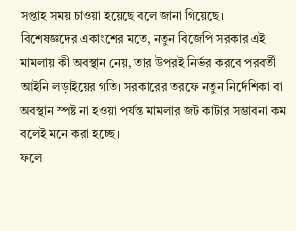সপ্তাহ সময় চাওয়া হয়েছে বলে জানা গিয়েছে।
বিশেষজ্ঞদের একাংশের মতে, নতুন বিজেপি সরকার এই মামলায় কী অবস্থান নেয়, তার উপরই নির্ভর করবে পরবর্তী আইনি লড়াইয়ের গতি। সরকারের তরফে নতুন নির্দেশিকা বা অবস্থান স্পষ্ট না হওয়া পর্যন্ত মামলার জট কাটার সম্ভাবনা কম বলেই মনে করা হচ্ছে।
ফলে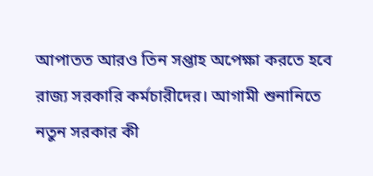আপাতত আরও তিন সপ্তাহ অপেক্ষা করতে হবে রাজ্য সরকারি কর্মচারীদের। আগামী শুনানিতে নতুন সরকার কী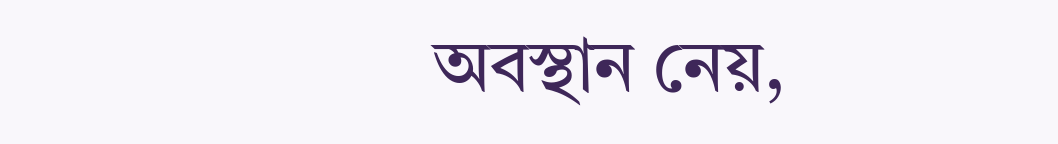অবস্থান নেয়,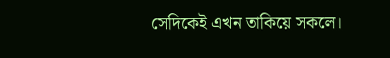সেদিকেই এখন তাকিয়ে সকলে।